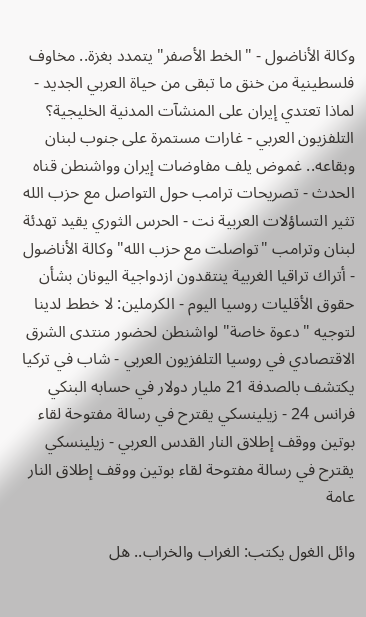وكالة الأناضول - "الخط الأصفر" يتمدد بغزة.. مخاوف فلسطينية من خنق ما تبقى من حياة العربي الجديد - لماذا تعتدي إيران على المنشآت المدنية الخليجية؟ التلفزيون العربي - غارات مستمرة على جنوب لبنان وبقاعه.. غموض يلف مفاوضات إيران وواشنطن قناه الحدث - تصريحات ترامب حول التواصل مع حزب الله تثير التساؤلات العربية نت - الحرس الثوري يقيد تهدئة لبنان وترامب "تواصلت مع حزب الله" وكالة الأناضول - أتراك تراقيا الغربية ينتقدون ازدواجية اليونان بشأن حقوق الأقليات روسيا اليوم - الكرملين: لا خطط لدينا لتوجيه "دعوة خاصة" لواشنطن لحضور منتدى الشرق الاقتصادي في روسيا التلفزيون العربي - شاب في تركيا يكتشف بالصدفة 21 مليار دولار في حسابه البنكي فرانس 24 - زيلينسكي يقترح في رسالة مفتوحة لقاء بوتين ووقف إطلاق النار القدس العربي - زيلينسكي يقترح في رسالة مفتوحة لقاء بوتين ووقف إطلاق النار
عامة

وائل الغول يكتب: الغراب والخراب.. هل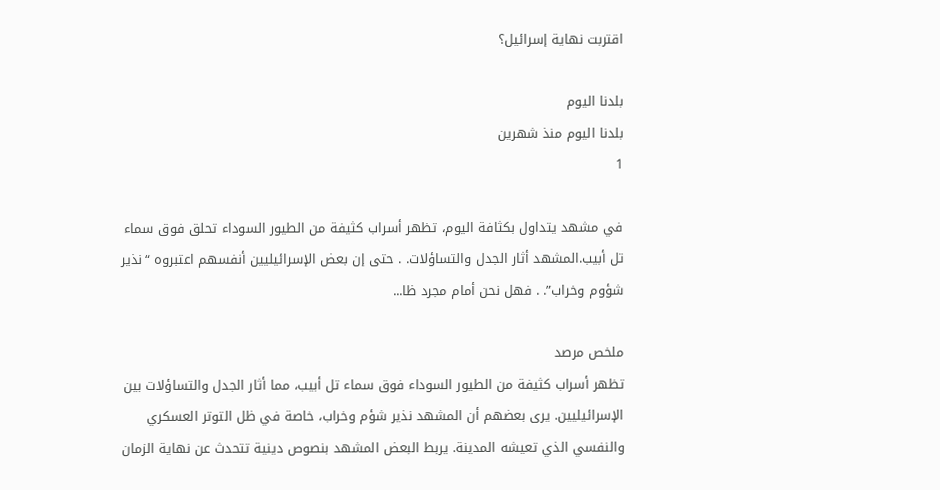اقتربت نهاية إسرائيل؟

بلدنا اليوم
بلدنا اليوم منذ شهرين
1

في مشهد يتداول بكثافة اليوم، تظهر أسراب كثيفة من الطيور السوداء تحلق فوق سماء تل أبيب.المشهد أثار الجدل والتساؤلات. . حتى إن بعض الإسرائيليين أنفسهم اعتبروه “نذير شؤوم وخراب”. . فهل نحن أمام مجرد ظا...

ملخص مرصد
تظهر أسراب كثيفة من الطيور السوداء فوق سماء تل أبيب، مما أثار الجدل والتساؤلات بين الإسرائيليين. يرى بعضهم أن المشهد نذير شؤم وخراب، خاصة في ظل التوتر العسكري والنفسي الذي تعيشه المدينة. يربط البعض المشهد بنصوص دينية تتحدث عن نهاية الزمان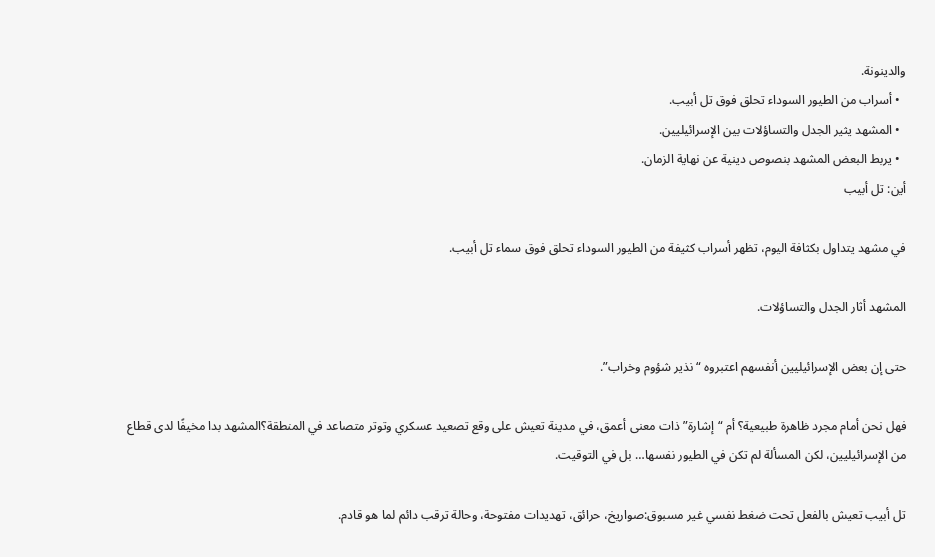والدينونة.
  • أسراب من الطيور السوداء تحلق فوق تل أبيب.
  • المشهد يثير الجدل والتساؤلات بين الإسرائيليين.
  • يربط البعض المشهد بنصوص دينية عن نهاية الزمان.
أين: تل أبيب

في مشهد يتداول بكثافة اليوم، تظهر أسراب كثيفة من الطيور السوداء تحلق فوق سماء تل أبيب.

المشهد أثار الجدل والتساؤلات.

حتى إن بعض الإسرائيليين أنفسهم اعتبروه “نذير شؤوم وخراب”.

فهل نحن أمام مجرد ظاهرة طبيعية؟ أم “إشارة” ذات معنى أعمق، في مدينة تعيش على وقع تصعيد عسكري وتوتر متصاعد في المنطقة؟المشهد بدا مخيفًا لدى قطاع من الإسرائيليين، لكن المسألة لم تكن في الطيور نفسها… بل في التوقيت.

تل أبيب تعيش بالفعل تحت ضغط نفسي غير مسبوق:صواريخ، حرائق، تهديدات مفتوحة، وحالة ترقب دائم لما هو قادم.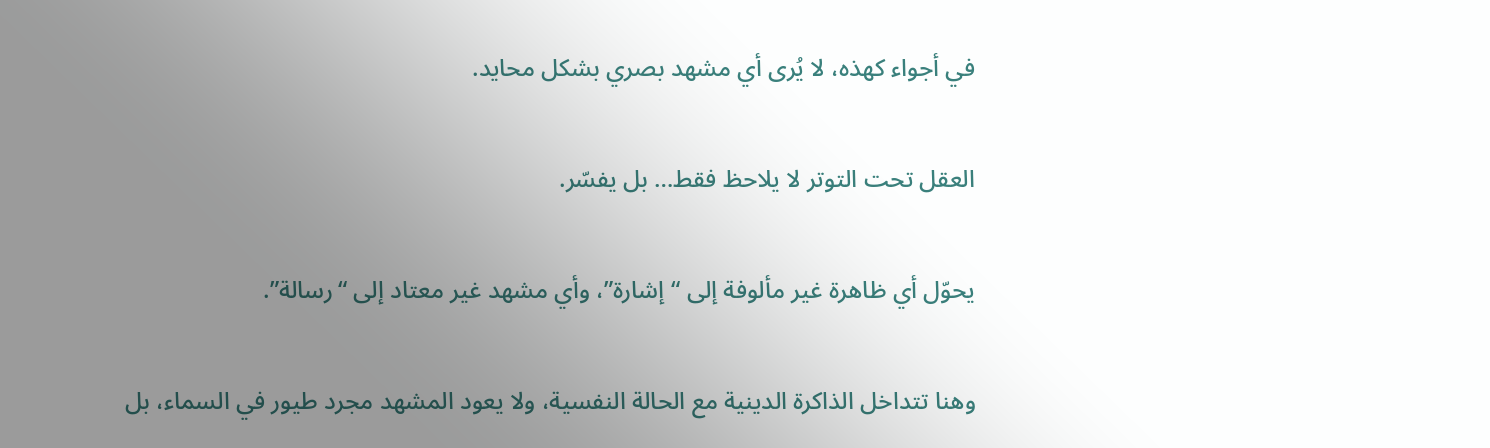في أجواء كهذه، لا يُرى أي مشهد بصري بشكل محايد.

العقل تحت التوتر لا يلاحظ فقط… بل يفسّر.

يحوّل أي ظاهرة غير مألوفة إلى “إشارة”، وأي مشهد غير معتاد إلى “رسالة”.

وهنا تتداخل الذاكرة الدينية مع الحالة النفسية، ولا يعود المشهد مجرد طيور في السماء، بل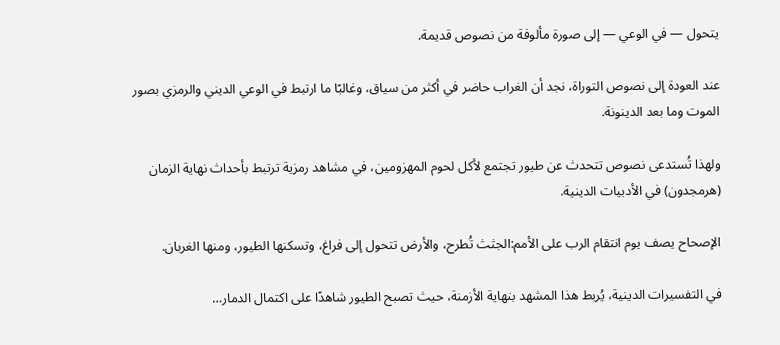يتحول — في الوعي — إلى صورة مألوفة من نصوص قديمة.

عند العودة إلى نصوص التوراة، نجد أن الغراب حاضر في أكثر من سياق، وغالبًا ما ارتبط في الوعي الديني والرمزي بصور الموت وما بعد الدينونة.

ولهذا تُستدعى نصوص تتحدث عن طيور تجتمع لأكل لحوم المهزومين، في مشاهد رمزية ترتبط بأحداث نهاية الزمان (هرمجدون) في الأدبيات الدينية.

الإصحاح يصف يوم انتقام الرب على الأمم:الجثث تُطرح، والأرض تتحول إلى فراغ، وتسكنها الطيور، ومنها الغربان.

في التفسيرات الدينية، يُربط هذا المشهد بنهاية الأزمنة، حيث تصبح الطيور شاهدًا على اكتمال الدمار…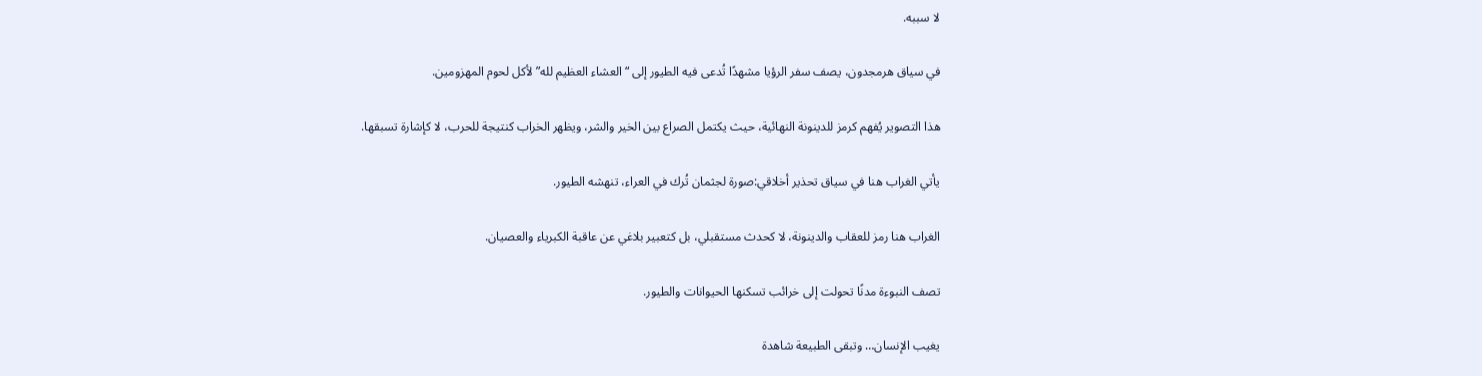لا سببه.

في سياق هرمجدون، يصف سفر الرؤيا مشهدًا تُدعى فيه الطيور إلى “العشاء العظيم لله” لأكل لحوم المهزومين.

هذا التصوير يُفهم كرمز للدينونة النهائية، حيث يكتمل الصراع بين الخير والشر، ويظهر الخراب كنتيجة للحرب، لا كإشارة تسبقها.

يأتي الغراب هنا في سياق تحذير أخلاقي:صورة لجثمان تُرك في العراء، تنهشه الطيور.

الغراب هنا رمز للعقاب والدينونة، لا كحدث مستقبلي، بل كتعبير بلاغي عن عاقبة الكبرياء والعصيان.

تصف النبوءة مدنًا تحولت إلى خرائب تسكنها الحيوانات والطيور.

يغيب الإنسان… وتبقى الطبيعة شاهدة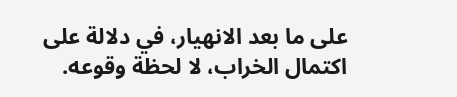على ما بعد الانهيار، في دلالة على اكتمال الخراب، لا لحظة وقوعه.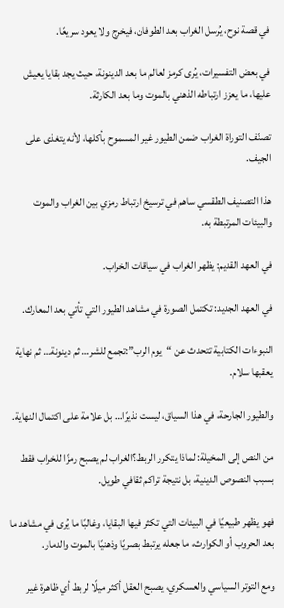في قصة نوح، يُرسل الغراب بعد الطوفان، فيخرج ولا يعود سريعًا.

في بعض التفسيرات، يُرى كرمز لعالم ما بعد الدينونة، حيث يجد بقايا يعيش عليها، ما يعزز ارتباطه الذهني بالموت وما بعد الكارثة.

تصنّف التوراة الغراب ضمن الطيور غير المسموح بأكلها، لأنه يتغذى على الجيف.

هذا التصنيف الطقسي ساهم في ترسيخ ارتباط رمزي بين الغراب والموت والبيئات المرتبطة به.

في العهد القديم: يظهر الغراب في سياقات الخراب.

في العهد الجديد: تكتمل الصورة في مشاهد الطيور التي تأتي بعد المعارك.

النبوءات الكتابية تتحدث عن “يوم الرب”:تجمع للشر… ثم دينونة… ثم نهاية يعقبها سلام.

والطيور الجارحة، في هذا السياق، ليست نذيرًا… بل علامة على اكتمال النهاية.

من النص إلى المخيلة: لماذا يتكرر الربط؟الغراب لم يصبح رمزًا للخراب فقط بسبب النصوص الدينية، بل نتيجة تراكم ثقافي طويل.

فهو يظهر طبيعيًا في البيئات التي تكثر فيها البقايا، وغالبًا ما يُرى في مشاهد ما بعد الحروب أو الكوارث، ما جعله يرتبط بصريًا وذهنيًا بالموت والدمار.

ومع التوتر السياسي والعسكري، يصبح العقل أكثر ميلًا لربط أي ظاهرة غير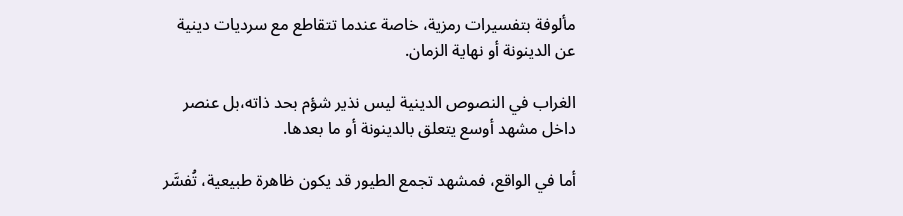مألوفة بتفسيرات رمزية، خاصة عندما تتقاطع مع سرديات دينية عن الدينونة أو نهاية الزمان.

الغراب في النصوص الدينية ليس نذير شؤم بحد ذاته،بل عنصر داخل مشهد أوسع يتعلق بالدينونة أو ما بعدها.

أما في الواقع، فمشهد تجمع الطيور قد يكون ظاهرة طبيعية، تُفسَّر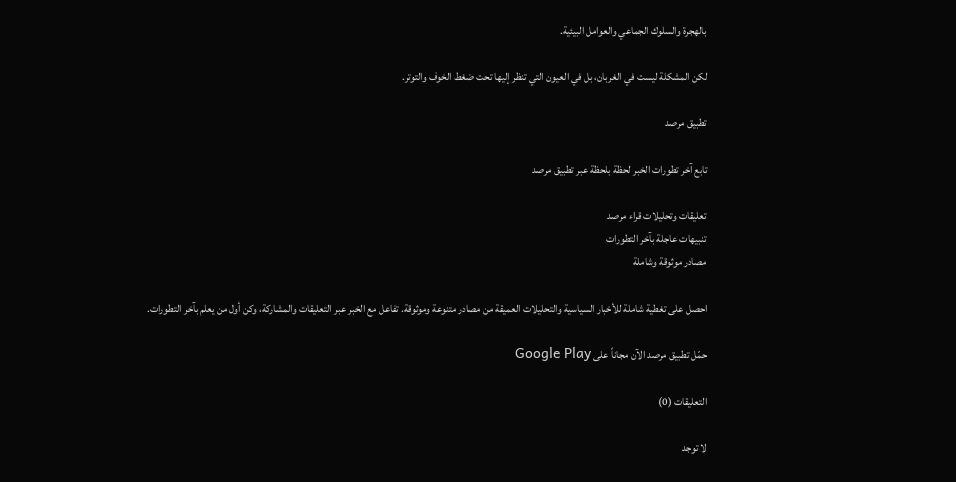بالهجرة والسلوك الجماعي والعوامل البيئية.

لكن المشكلة ليست في الغربان، بل في العيون التي تنظر إليها تحت ضغط الخوف والتوتر.

تطبيق مرصد

تابع آخر تطورات الخبر لحظة بلحظة عبر تطبيق مرصد

تعليقات وتحليلات قراء مرصد
تنبيهات عاجلة بآخر التطورات
مصادر موثوقة وشاملة

احصل على تغطية شاملة للأخبار السياسية والتحليلات العميقة من مصادر متنوعة وموثوقة. تفاعل مع الخبر عبر التعليقات والمشاركة، وكن أول من يعلم بآخر التطورات.

حمّل تطبيق مرصد الآن مجاناً على Google Play

التعليقات (0)

لا توجد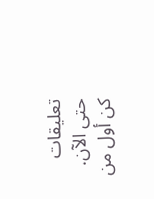تعليقات حتى الآن. كن أول من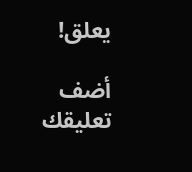يعلق!

أضف تعليقك